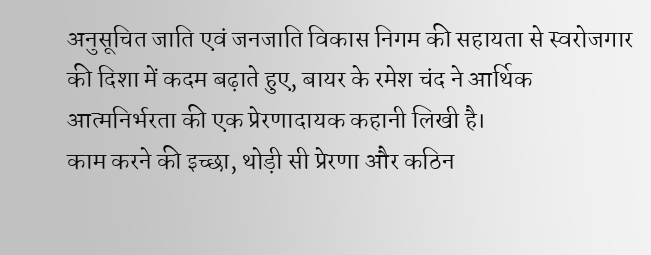अनुसूचित जाति एवं जनजाति विकास निगम की सहायता से स्वरोजगार की दिशा में कदम बढ़ाते हुए, बायर के रमेश चंद ने आर्थिक आत्मनिर्भरता की एक प्रेरणादायक कहानी लिखी है।
काम करने की इच्छा, थोड़ी सी प्रेरणा और कठिन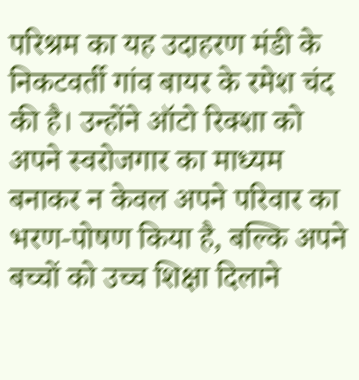परिश्रम का यह उदाहरण मंडी के निकटवर्ती गांव बायर के रमेश चंद की है। उन्होंने ऑटो रिक्शा को अपने स्वरोजगार का माध्यम बनाकर न केवल अपने परिवार का भरण-पोषण किया है, बल्कि अपने बच्चों को उच्च शिक्षा दिलाने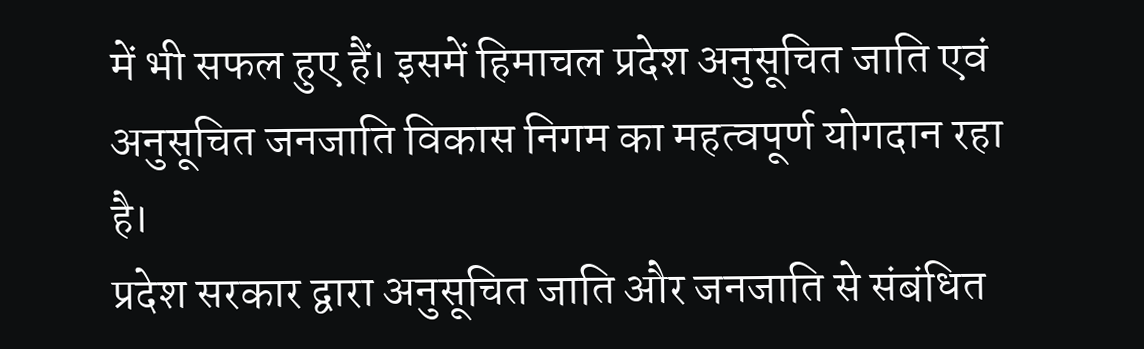में भी सफल हुए हैं। इसमें हिमाचल प्रदेश अनुसूचित जाति एवं अनुसूचित जनजाति विकास निगम का महत्वपूर्ण योगदान रहा है।
प्रदेश सरकार द्वारा अनुसूचित जाति और जनजाति से संबंधित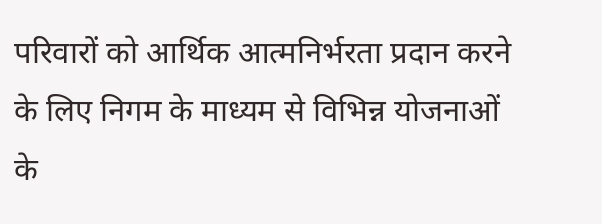परिवारों को आर्थिक आत्मनिर्भरता प्रदान करने के लिए निगम के माध्यम से विभिन्न योजनाओं के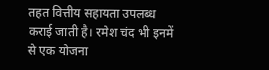तहत वित्तीय सहायता उपलब्ध कराई जाती है। रमेश चंद भी इनमें से एक योजना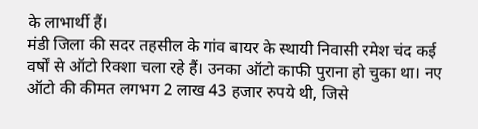के लाभार्थी हैं।
मंडी जिला की सदर तहसील के गांव बायर के स्थायी निवासी रमेश चंद कई वर्षों से ऑटो रिक्शा चला रहे हैं। उनका ऑटो काफी पुराना हो चुका था। नए ऑटो की कीमत लगभग 2 लाख 43 हजार रुपये थी, जिसे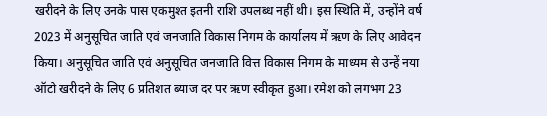खरीदने के लिए उनके पास एकमुश्त इतनी राशि उपलब्ध नहीं थी। इस स्थिति में, उन्होंने वर्ष 2023 में अनुसूचित जाति एवं जनजाति विकास निगम के कार्यालय में ऋण के लिए आवेदन किया। अनुसूचित जाति एवं अनुसूचित जनजाति वित्त विकास निगम के माध्यम से उन्हें नया ऑटो खरीदने के लिए 6 प्रतिशत ब्याज दर पर ऋण स्वीकृत हुआ। रमेश को लगभग 23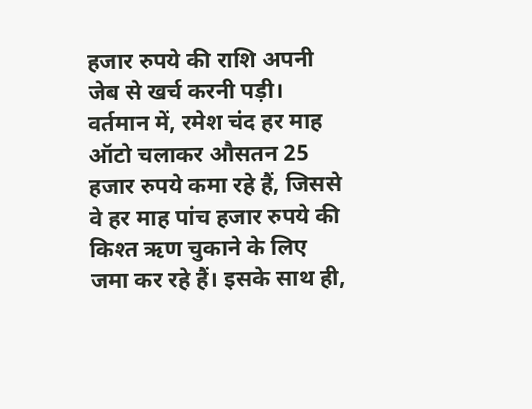हजार रुपये की राशि अपनी जेब से खर्च करनी पड़ी।
वर्तमान में, रमेश चंद हर माह ऑटो चलाकर औसतन 25 हजार रुपये कमा रहे हैं, जिससे वे हर माह पांच हजार रुपये की किश्त ऋण चुकाने के लिए जमा कर रहे हैं। इसके साथ ही,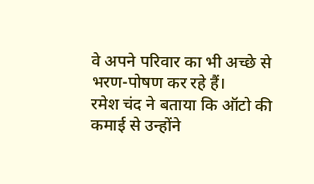वे अपने परिवार का भी अच्छे से भरण-पोषण कर रहे हैं।
रमेश चंद ने बताया कि ऑटो की कमाई से उन्होंने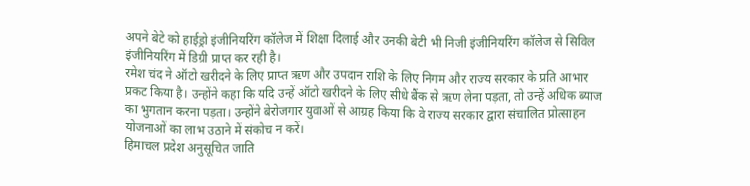अपने बेटे को हाईड्रो इंजीनियरिंग कॉलेज में शिक्षा दिलाई और उनकी बेटी भी निजी इंजीनियरिंग कॉलेज से सिविल इंजीनियरिंग में डिग्री प्राप्त कर रही है।
रमेश चंद ने ऑटो खरीदने के लिए प्राप्त ऋण और उपदान राशि के लिए निगम और राज्य सरकार के प्रति आभार प्रकट किया है। उन्होंने कहा कि यदि उन्हें ऑटो खरीदने के लिए सीधे बैंक से ऋण लेना पड़ता, तो उन्हें अधिक ब्याज का भुगतान करना पड़ता। उन्होंने बेरोजगार युवाओं से आग्रह किया कि वे राज्य सरकार द्वारा संचालित प्रोत्साहन योजनाओं का लाभ उठाने में संकोच न करें।
हिमाचल प्रदेश अनुसूचित जाति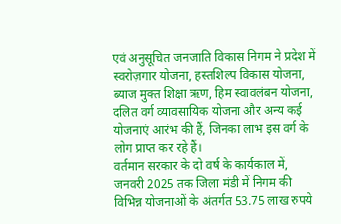एवं अनुसूचित जनजाति विकास निगम ने प्रदेश में स्वरोज़गार योजना, हस्तशिल्प विकास योजना, ब्याज मुक्त शिक्षा ऋण, हिम स्वावलंबन योजना, दलित वर्ग व्यावसायिक योजना और अन्य कई योजनाएं आरंभ की हैं, जिनका लाभ इस वर्ग के लोग प्राप्त कर रहे हैं।
वर्तमान सरकार के दो वर्ष के कार्यकाल में, जनवरी 2025 तक जिला मंडी में निगम की विभिन्न योजनाओं के अंतर्गत 53.75 लाख रुपये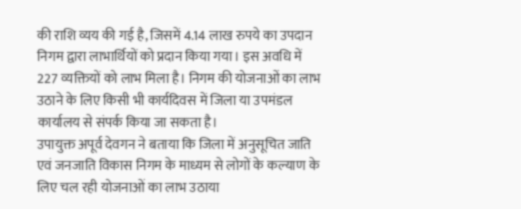की राशि व्यय की गई है, जिसमें 4.14 लाख रुपये का उपदान निगम द्वारा लाभार्थियों को प्रदान किया गया। इस अवधि में 227 व्यक्तियों को लाभ मिला है। निगम की योजनाओं का लाभ उठाने के लिए किसी भी कार्यदिवस में जिला या उपमंडल कार्यालय से संपर्क किया जा सकता है।
उपायुक्त अपूर्व देवगन ने बताया कि जिला में अनुसूचित जाति एवं जनजाति विकास निगम के माध्यम से लोगों के कल्याण के लिए चल रही योजनाओं का लाभ उठाया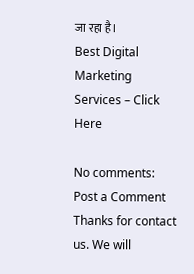जा रहा है।
Best Digital Marketing Services – Click Here

No comments:
Post a Comment
Thanks for contact us. We will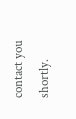contact you shortly.